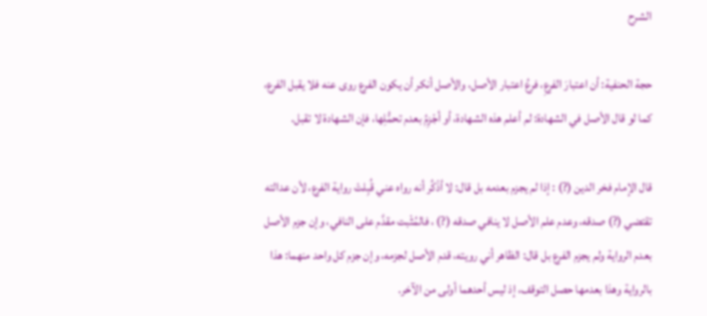الشرح

حجة الحنفية: أن اعتبارَ الفرعِ، فرعُ اعتبار الأصل، والأصل أنكر أن يكون الفرع روى عنه فلا يقبل الفرع، كما لو قال الأصل في الشهادة: لم أعلم هذه الشهادة، أو أجْزِمُ بعدم تحمُّلِها، فإن الشهادة لا تقبل.

قال الإمام فخر الدين (?) : إذا لم يجزم بعدمه بل قال: لا أذْكُر أنه رواه عني قُبِلتْ رواية الفرع، لأن عدالته تقتضي (?) صدقه، وعدم علم الأصل لا ينافي صدقه (?) ، فالمُثْبت مقدَّم على النافي، وإن جزم الأصل بعدم الرواية ولم يجزم الفرع بل قال: الظاهر أني رويته، قدم الأصل لجزمه، وإن جزم كل واحد منهما: هذا بالرواية وهذا بعدمها حصل التوقف، إذ ليس أحدهما أولى من الآخر.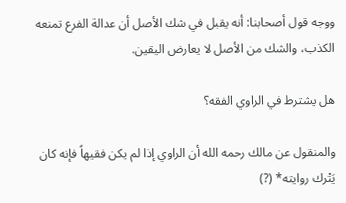ووجه قول أصحابنا: أنه يقبل في شك الأصل أن عدالة الفرع تمنعه الكذب، والشك من الأصل لا يعارض اليقين.

هل يشترط في الراوي الفقه؟

والمنقول عن مالك رحمه الله أن الراوي إذا لم يكن فقيهاً فإنه كان يَتْرك روايته* (?)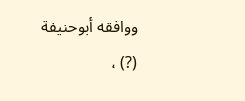ووافقه أبوحنيفة (?) ،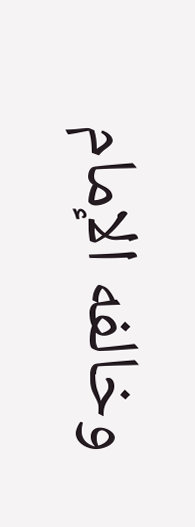وخالفه الإمام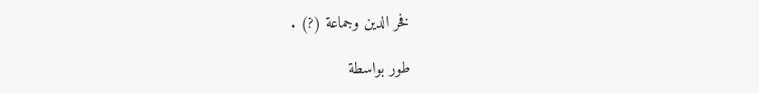فخر الدين وجماعة (?) .

طور بواسطة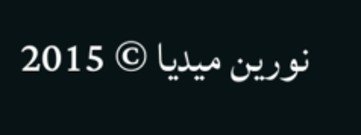نورين ميديا © 2015